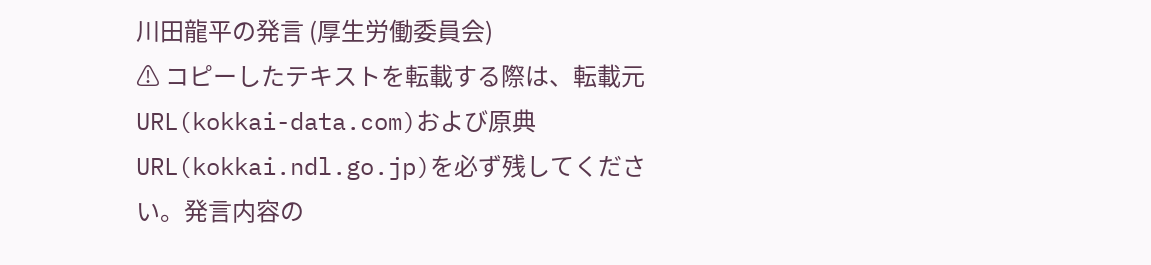川田龍平の発言 (厚生労働委員会)
⚠ コピーしたテキストを転載する際は、転載元URL(kokkai-data.com)および原典URL(kokkai.ndl.go.jp)を必ず残してください。発言内容の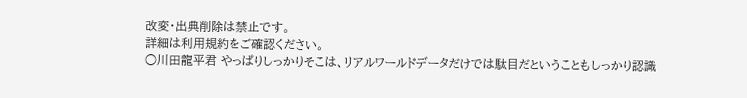改変・出典削除は禁止です。
詳細は利用規約をご確認ください。
○川田龍平君 やっぱりしっかりそこは、リアルワールドデータだけでは駄目だということもしっかり認識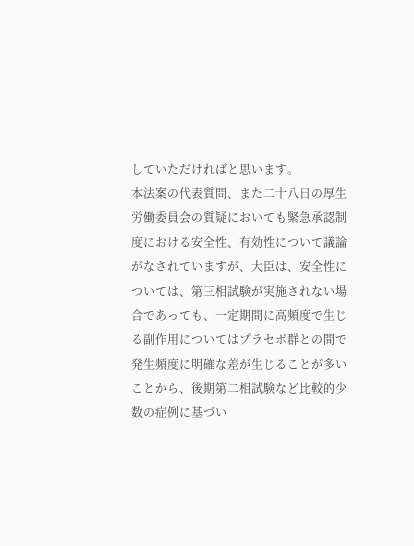していただければと思います。
本法案の代表質問、また二十八日の厚生労働委員会の質疑においても緊急承認制度における安全性、有効性について議論がなされていますが、大臣は、安全性については、第三相試験が実施されない場合であっても、一定期間に高頻度で生じる副作用についてはプラセボ群との間で発生頻度に明確な差が生じることが多いことから、後期第二相試験など比較的少数の症例に基づい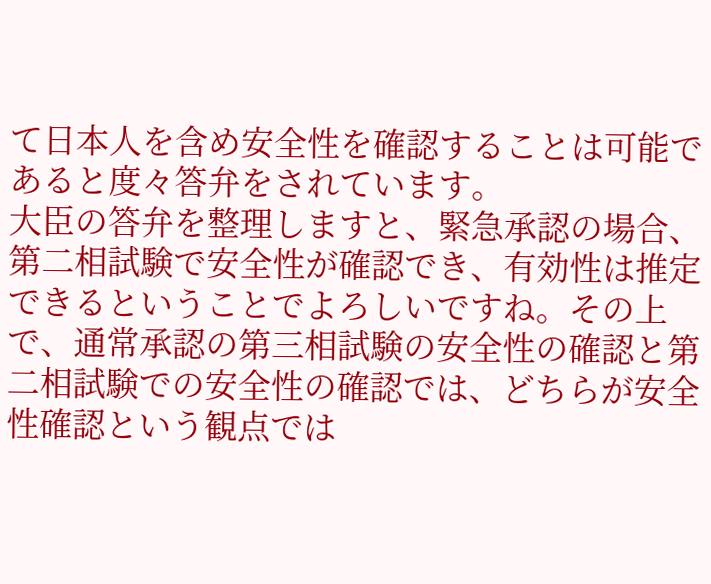て日本人を含め安全性を確認することは可能であると度々答弁をされています。
大臣の答弁を整理しますと、緊急承認の場合、第二相試験で安全性が確認でき、有効性は推定できるということでよろしいですね。その上で、通常承認の第三相試験の安全性の確認と第二相試験での安全性の確認では、どちらが安全性確認という観点では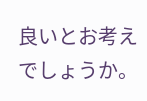良いとお考えでしょうか。